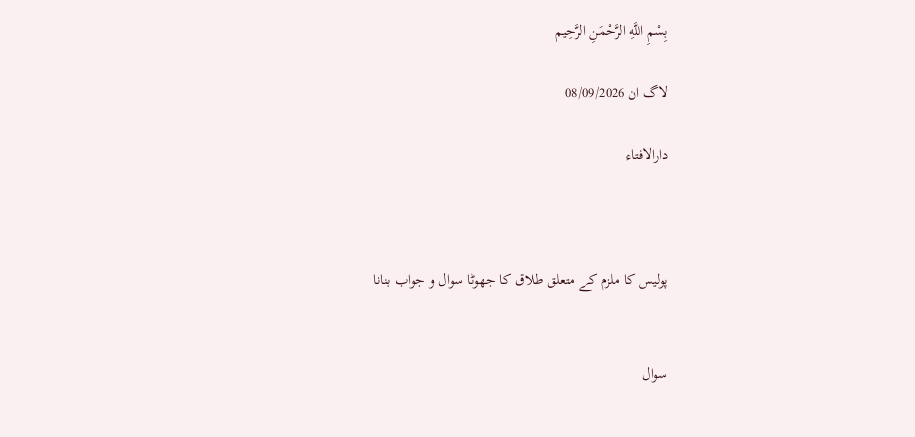بِسْمِ اللَّهِ الرَّحْمَنِ الرَّحِيم

لاگ ان 08/09/2026

دارالافتاء



پولیس کا ملزم کے متعلق طلاق کا جھوٹا سوال و جواب بنانا


سوال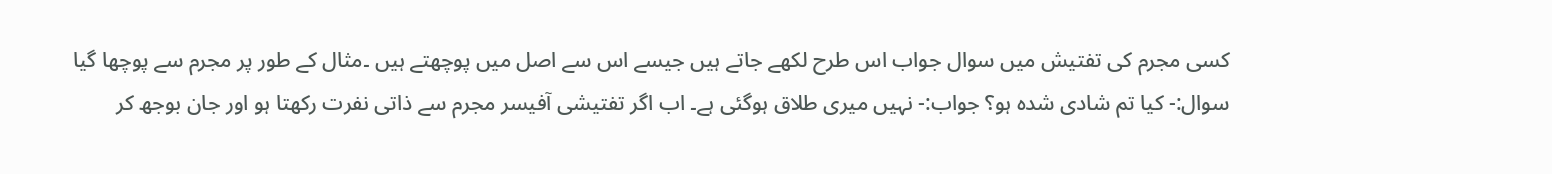کسی مجرم کی تفتیش میں سوال جواب اس طرح لکھے جاتے ہیں جیسے اس سے اصل میں پوچھتے ہیں ۔مثال کے طور پر مجرم سے پوچھا گیا سوال:- کیا تم شادی شدہ ہو؟ جواب:- نہیں میری طلاق ہوگئی ہے۔ اب اگر تفتیشی آفیسر مجرم سے ذاتی نفرت رکھتا ہو اور جان بوجھ کر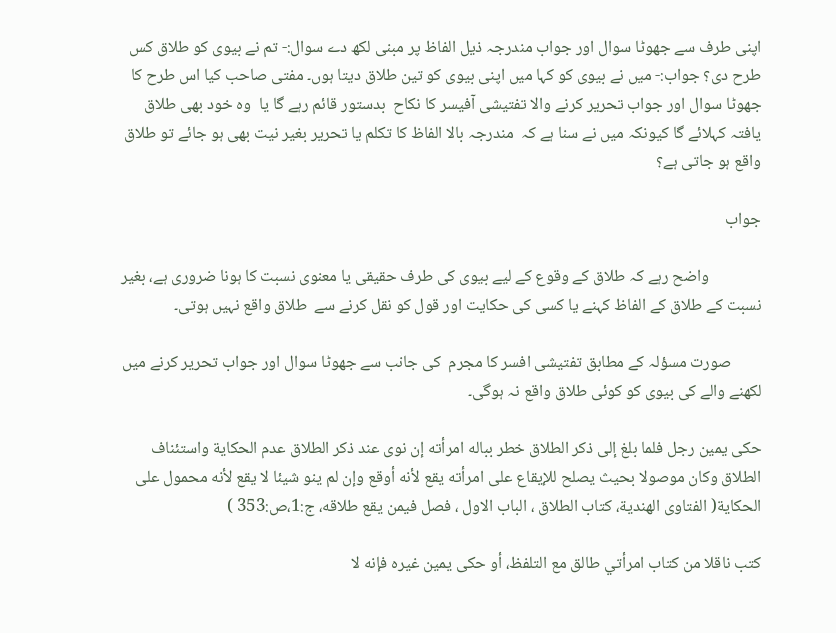اپنی طرف سے جھوٹا سوال اور جواب مندرجہ ذیل الفاظ پر مبنی لکھ دے سوال:- تم نے بیوی کو طلاق کس طرح دی؟ جواب:- میں نے بیوی کو کہا میں اپنی بیوی کو تین طلاق دیتا ہوں۔ مفتی صاحب کیا اس طرح کا جھوٹا سوال اور جواب تحریر کرنے والا تفتیشی آفیسر کا نکاح  بدستور قائم رہے گا یا  وہ خود بھی طلاق یافتہ کہلائے گا کیونکہ میں نے سنا ہے کہ  مندرجہ بالا الفاظ کا تکلم یا تحریر بغیر نیت بھی ہو جائے تو طلاق واقع ہو جاتی ہے؟

جواب

              واضح رہے کہ طلاق کے وقوع کے لیے بیوی کی طرف حقیقی یا معنوی نسبت کا ہونا ضروری ہے، بغیر نسبت کے طلاق کے الفاظ کہنے یا کسی کی حکایت اور قول کو نقل کرنے سے  طلاق واقع نہیں ہوتی۔

        صورت مسؤلہ کے مطابق تفتیشی افسر کا مجرم  کی جانب سے جھوٹا سوال اور جواب تحریر کرنے میں لکھنے والے کی بیوی کو کوئی طلاق واقع نہ ہوگی۔

حكى يمين رجل فلما بلغ إلى ذكر الطلاق خطر بباله امرأته إن نوى عند ذكر الطلاق عدم الحكاية واستئناف الطلاق وكان موصولا بحيث يصلح للإيقاع على امرأته يقع لأنه أوقع وإن لم ينو شيئا لا يقع لأنه محمول على الحكاية( الفتاوى الهندية، كتاب الطلاق ، الباب الاول ، فصل فيمن يقع طلاقه، ج:1،ص:353 )

كتب ناقلا من كتاب امرأتي طالق مع التلفظ، أو حكى يمين غيره فإنه لا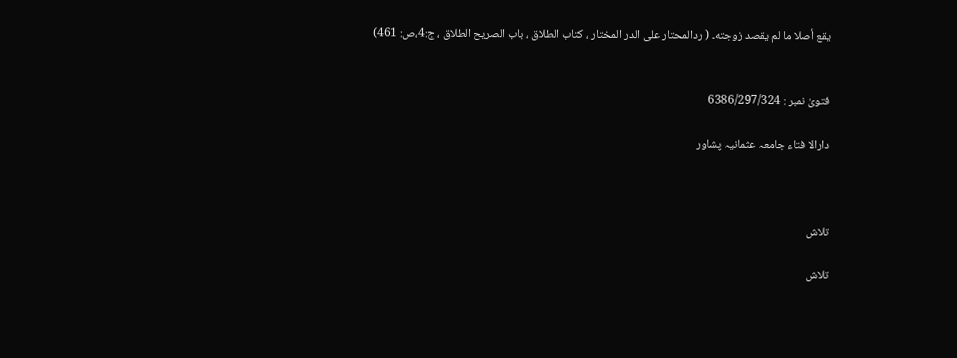يقع أصلا ما لم يقصد زوجته۔ ( ردالمحتار على الدر المختار ، كتاب الطلاق ، باب الصريح الطلاق ، ج:4،ص: 461)


فتویٰ نمبر : 6386/297/324

دارالا فتاء جامعہ عثمانیہ پشاور



تلاش

تلاش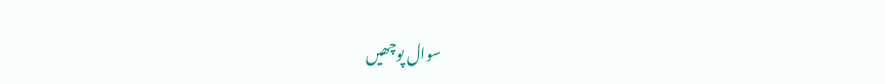سوال پوچھیں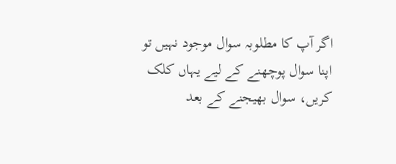اگر آپ کا مطلوبہ سوال موجود نہیں تو اپنا سوال پوچھنے کے لیے یہاں کلک کریں، سوال بھیجنے کے بعد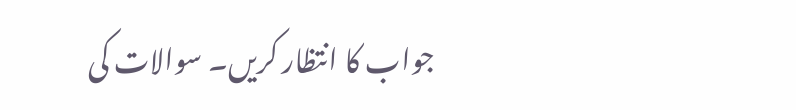جواب کا انتظار کریں۔ سوالات کی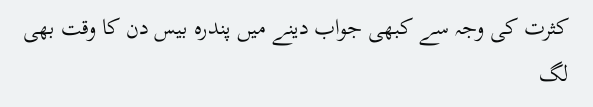کثرت کی وجہ سے کبھی جواب دینے میں پندرہ بیس دن کا وقت بھی لگ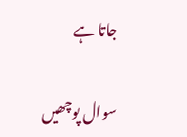جاتا ہے

سوال پوچھیں